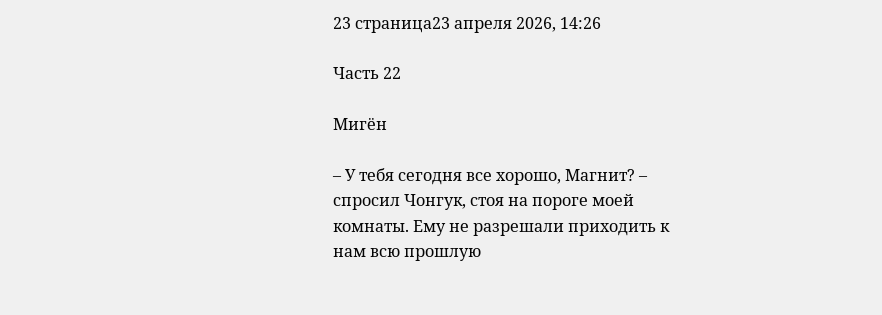23 страница23 апреля 2026, 14:26

Часть 22

Мигён

– У тебя сегодня все хорошо, Магнит? – спросил Чонгук, стоя на пороге моей комнаты. Ему не разрешали приходить к нам всю прошлую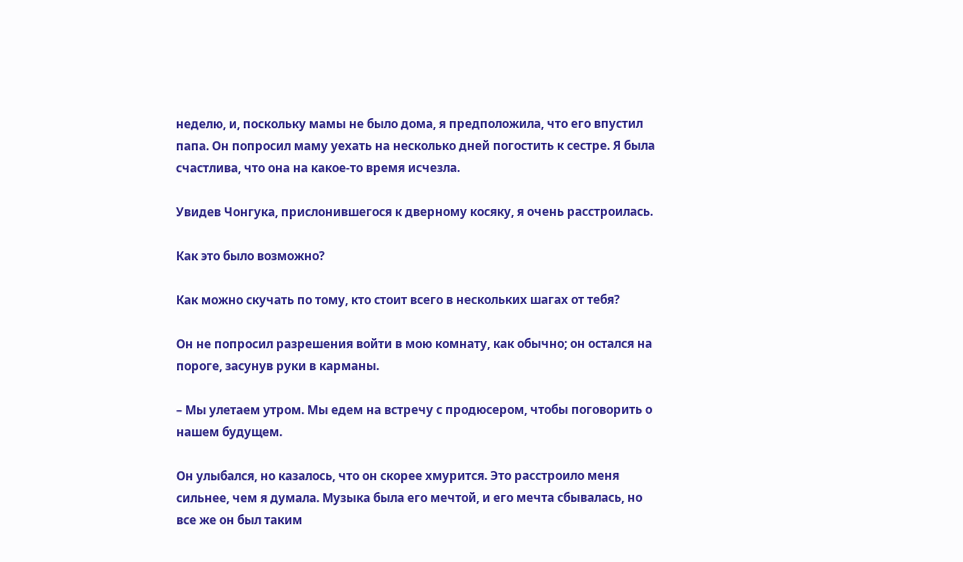неделю, и, поскольку мамы не было дома, я предположила, что его впустил папа. Он попросил маму уехать на несколько дней погостить к сестре. Я была счастлива, что она на какое-то время исчезла.

Увидев Чонгука, прислонившегося к дверному косяку, я очень расстроилась.

Как это было возможно?

Как можно скучать по тому, кто стоит всего в нескольких шагах от тебя?

Он не попросил разрешения войти в мою комнату, как обычно; он остался на пороге, засунув руки в карманы.

– Мы улетаем утром. Мы едем на встречу с продюсером, чтобы поговорить о нашем будущем.

Он улыбался, но казалось, что он скорее хмурится. Это расстроило меня сильнее, чем я думала. Музыка была его мечтой, и его мечта сбывалась, но все же он был таким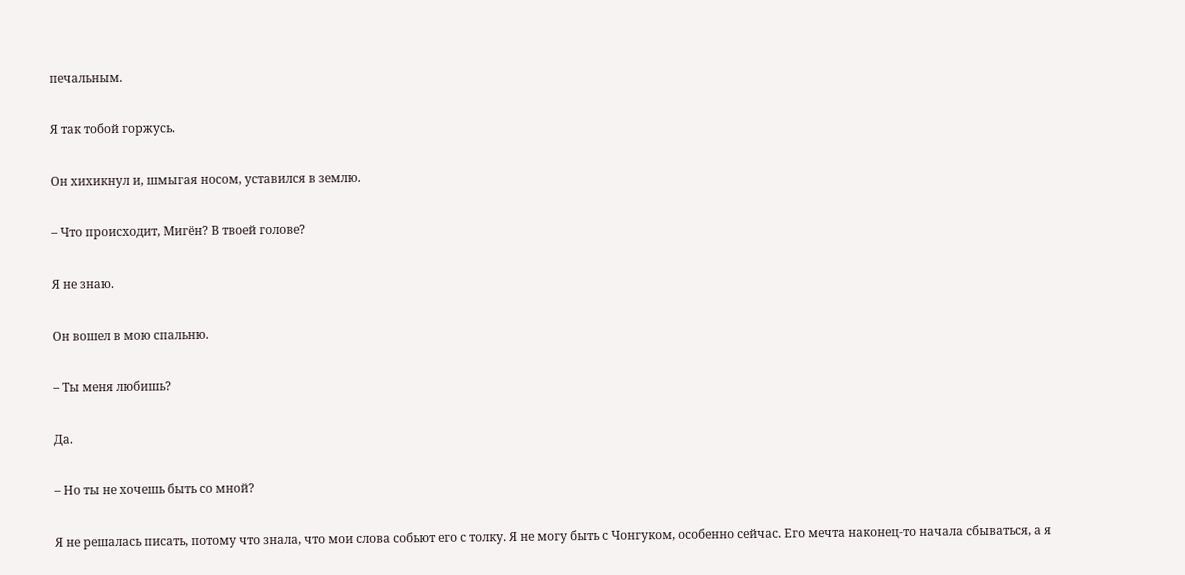печальным.

Я так тобой горжусь.

Он хихикнул и, шмыгая носом, уставился в землю.

– Что происходит, Мигён? В твоей голове?

Я не знаю.

Он вошел в мою спальню.

– Ты меня любишь?

Да.

– Но ты не хочешь быть со мной?

Я не решалась писать, потому что знала, что мои слова собьют его с толку. Я не могу быть с Чонгуком, особенно сейчас. Его мечта наконец-то начала сбываться, а я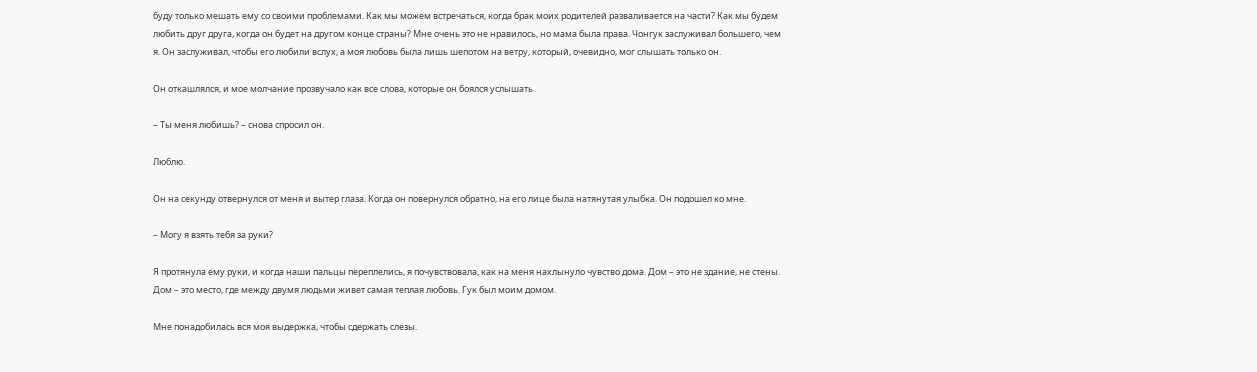буду только мешать ему со своими проблемами. Как мы можем встречаться, когда брак моих родителей разваливается на части? Как мы будем любить друг друга, когда он будет на другом конце страны? Мне очень это не нравилось, но мама была права. Чонгук заслуживал большего, чем я. Он заслуживал, чтобы его любили вслух, а моя любовь была лишь шепотом на ветру, который, очевидно, мог слышать только он.

Он откашлялся, и мое молчание прозвучало как все слова, которые он боялся услышать.

– Ты меня любишь? – снова спросил он.

Люблю.

Он на секунду отвернулся от меня и вытер глаза. Когда он повернулся обратно, на его лице была натянутая улыбка. Он подошел ко мне.

– Могу я взять тебя за руки?

Я протянула ему руки, и когда наши пальцы переплелись, я почувствовала, как на меня нахлынуло чувство дома. Дом – это не здание, не стены. Дом – это место, где между двумя людьми живет самая теплая любовь. Гук был моим домом.

Мне понадобилась вся моя выдержка, чтобы сдержать слезы.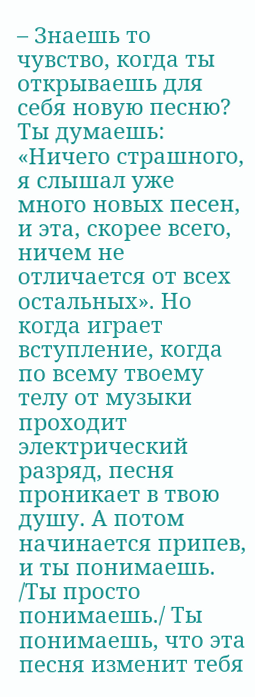– Знаешь то чувство, когда ты открываешь для себя новую песню? Ты думаешь: «Ничего страшного, я слышал уже много новых песен, и эта, скорее всего, ничем не отличается от всех остальных». Но когда играет вступление, когда по всему твоему телу от музыки проходит электрический разряд, песня проникает в твою душу. А потом начинается припев, и ты понимаешь. /Ты просто понимаешь./ Ты понимаешь, что эта песня изменит тебя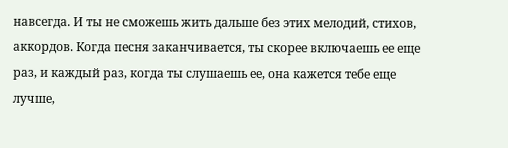навсегда. И ты не сможешь жить дальше без этих мелодий, стихов, аккордов. Когда песня заканчивается, ты скорее включаешь ее еще раз, и каждый раз, когда ты слушаешь ее, она кажется тебе еще лучше,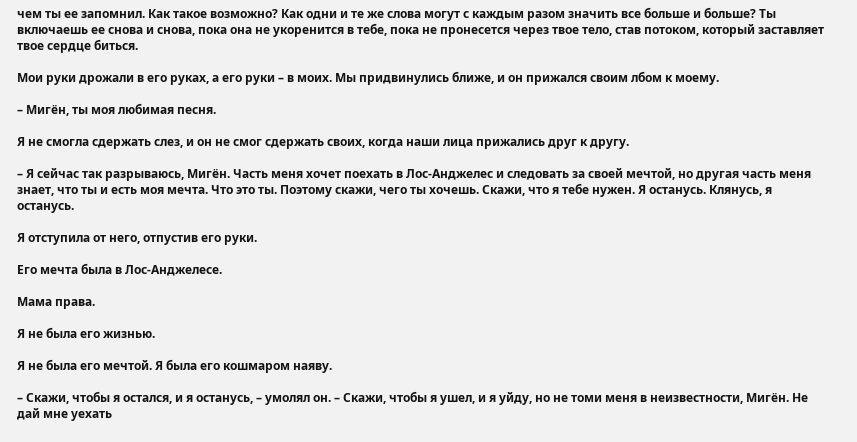чем ты ее запомнил. Как такое возможно? Как одни и те же слова могут с каждым разом значить все больше и больше? Ты включаешь ее снова и снова, пока она не укоренится в тебе, пока не пронесется через твое тело, став потоком, который заставляет твое сердце биться.

Мои руки дрожали в его руках, а его руки – в моих. Мы придвинулись ближе, и он прижался своим лбом к моему.

– Мигён, ты моя любимая песня.

Я не смогла сдержать слез, и он не смог сдержать своих, когда наши лица прижались друг к другу.

– Я сейчас так разрываюсь, Мигён. Часть меня хочет поехать в Лос-Анджелес и следовать за своей мечтой, но другая часть меня знает, что ты и есть моя мечта. Что это ты. Поэтому скажи, чего ты хочешь. Скажи, что я тебе нужен. Я останусь. Клянусь, я останусь.

Я отступила от него, отпустив его руки.

Его мечта была в Лос-Анджелесе.

Мама права.

Я не была его жизнью.

Я не была его мечтой. Я была его кошмаром наяву.

– Скажи, чтобы я остался, и я останусь, – умолял он. – Скажи, чтобы я ушел, и я уйду, но не томи меня в неизвестности, Мигён. Не дай мне уехать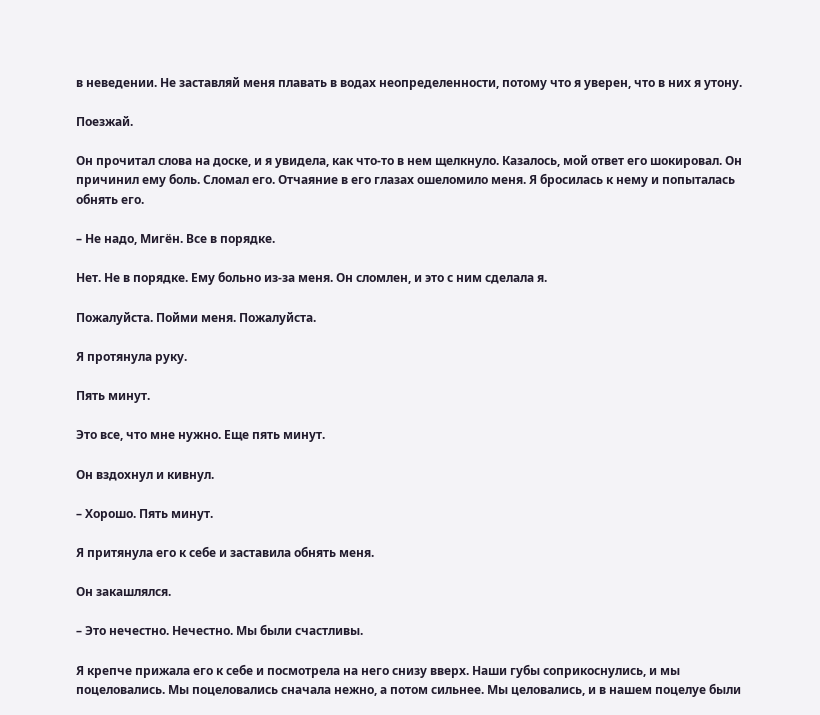в неведении. Не заставляй меня плавать в водах неопределенности, потому что я уверен, что в них я утону.

Поезжай.

Он прочитал слова на доске, и я увидела, как что-то в нем щелкнуло. Казалось, мой ответ его шокировал. Он причинил ему боль. Сломал его. Отчаяние в его глазах ошеломило меня. Я бросилась к нему и попыталась обнять его.

– Не надо, Мигён. Все в порядке.

Нет. Не в порядке. Ему больно из-за меня. Он сломлен, и это с ним сделала я.

Пожалуйста. Пойми меня. Пожалуйста.

Я протянула руку.

Пять минут.

Это все, что мне нужно. Еще пять минут.

Он вздохнул и кивнул.

– Хорошо. Пять минут.

Я притянула его к себе и заставила обнять меня.

Он закашлялся.

– Это нечестно. Нечестно. Мы были счастливы.

Я крепче прижала его к себе и посмотрела на него снизу вверх. Наши губы соприкоснулись, и мы поцеловались. Мы поцеловались сначала нежно, а потом сильнее. Мы целовались, и в нашем поцелуе были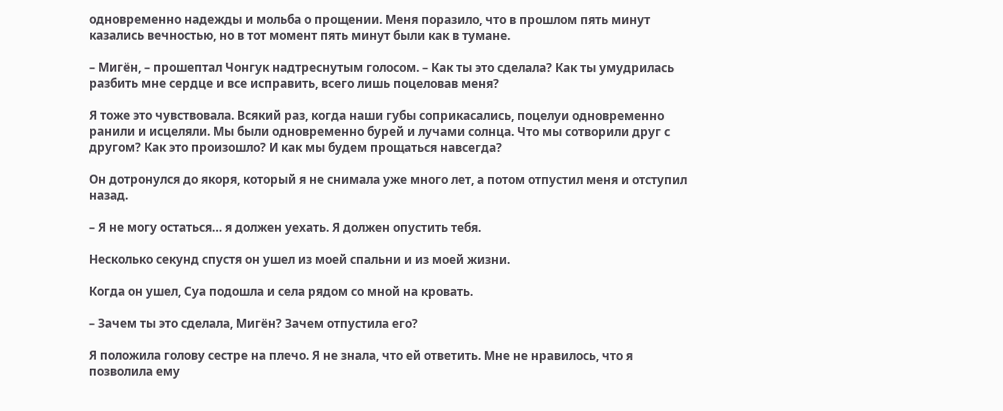одновременно надежды и мольба о прощении. Меня поразило, что в прошлом пять минут казались вечностью, но в тот момент пять минут были как в тумане.

– Мигён, – прошептал Чонгук надтреснутым голосом. – Как ты это сделала? Как ты умудрилась разбить мне сердце и все исправить, всего лишь поцеловав меня?

Я тоже это чувствовала. Всякий раз, когда наши губы соприкасались, поцелуи одновременно ранили и исцеляли. Мы были одновременно бурей и лучами солнца. Что мы сотворили друг с другом? Как это произошло? И как мы будем прощаться навсегда?

Он дотронулся до якоря, который я не снимала уже много лет, а потом отпустил меня и отступил назад.

– Я не могу остаться… я должен уехать. Я должен опустить тебя.

Несколько секунд спустя он ушел из моей спальни и из моей жизни.

Когда он ушел, Суа подошла и села рядом со мной на кровать.

– Зачем ты это сделала, Мигён? Зачем отпустила его?

Я положила голову сестре на плечо. Я не знала, что ей ответить. Мне не нравилось, что я позволила ему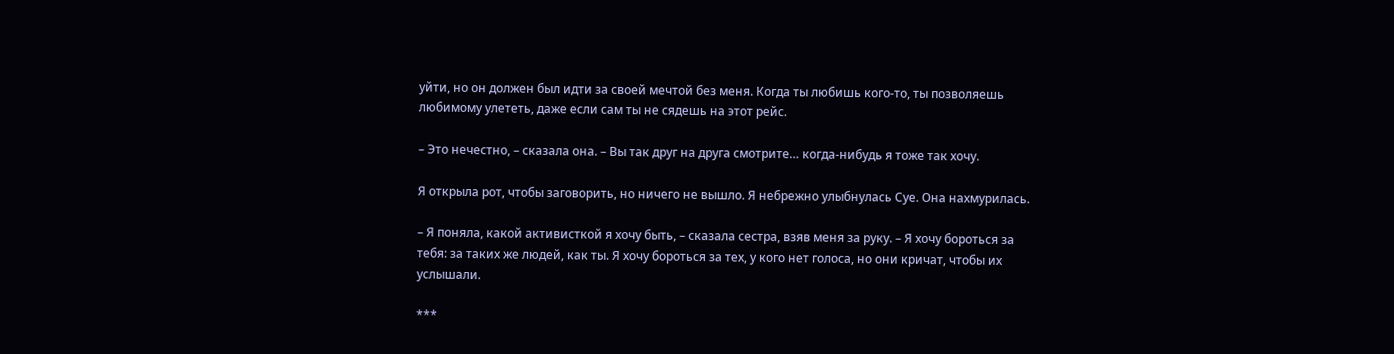уйти, но он должен был идти за своей мечтой без меня. Когда ты любишь кого-то, ты позволяешь любимому улететь, даже если сам ты не сядешь на этот рейс.

– Это нечестно, – сказала она. – Вы так друг на друга смотрите… когда-нибудь я тоже так хочу.

Я открыла рот, чтобы заговорить, но ничего не вышло. Я небрежно улыбнулась Суе. Она нахмурилась.

– Я поняла, какой активисткой я хочу быть, – сказала сестра, взяв меня за руку. – Я хочу бороться за тебя: за таких же людей, как ты. Я хочу бороться за тех, у кого нет голоса, но они кричат, чтобы их услышали.

***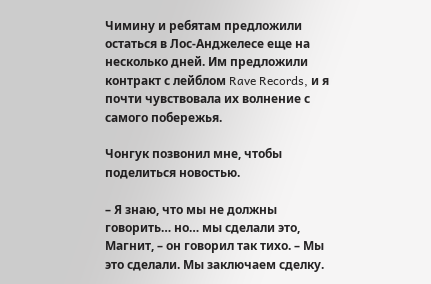Чимину и ребятам предложили остаться в Лос-Анджелесе еще на несколько дней. Им предложили контракт с лейблом Rave Records, и я почти чувствовала их волнение с самого побережья.

Чонгук позвонил мне, чтобы поделиться новостью.

– Я знаю, что мы не должны говорить… но… мы сделали это, Магнит, – он говорил так тихо. – Мы это сделали. Мы заключаем сделку.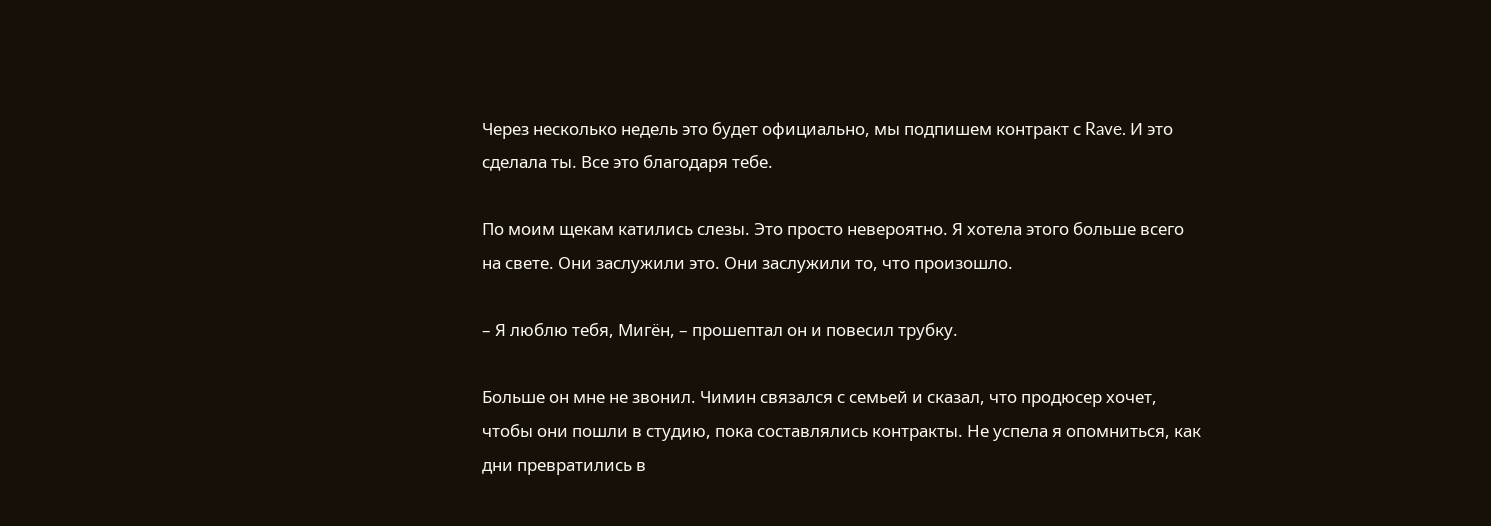Через несколько недель это будет официально, мы подпишем контракт с Rave. И это сделала ты. Все это благодаря тебе.

По моим щекам катились слезы. Это просто невероятно. Я хотела этого больше всего на свете. Они заслужили это. Они заслужили то, что произошло.

– Я люблю тебя, Мигён, – прошептал он и повесил трубку.

Больше он мне не звонил. Чимин связался с семьей и сказал, что продюсер хочет, чтобы они пошли в студию, пока составлялись контракты. Не успела я опомниться, как дни превратились в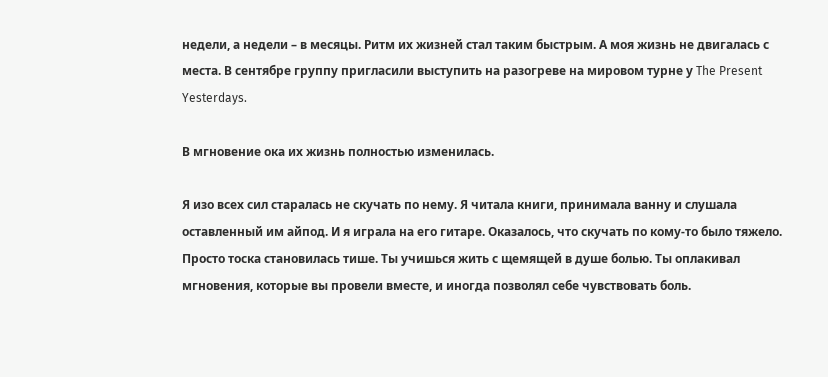недели, а недели – в месяцы. Ритм их жизней стал таким быстрым. А моя жизнь не двигалась с места. В сентябре группу пригласили выступить на разогреве на мировом турне у The Present Yesterdays.

В мгновение ока их жизнь полностью изменилась.

Я изо всех сил старалась не скучать по нему. Я читала книги, принимала ванну и слушала оставленный им айпод. И я играла на его гитаре. Оказалось, что скучать по кому-то было тяжело. Просто тоска становилась тише. Ты учишься жить с щемящей в душе болью. Ты оплакивал мгновения, которые вы провели вместе, и иногда позволял себе чувствовать боль.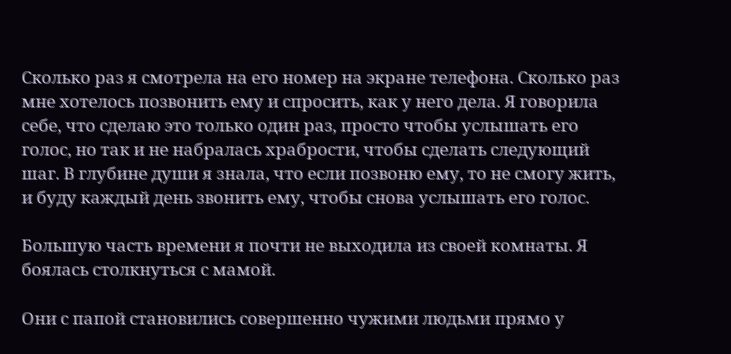Сколько раз я смотрела на его номер на экране телефона. Сколько раз мне хотелось позвонить ему и спросить, как у него дела. Я говорила себе, что сделаю это только один раз, просто чтобы услышать его голос, но так и не набралась храбрости, чтобы сделать следующий шаг. В глубине души я знала, что если позвоню ему, то не смогу жить, и буду каждый день звонить ему, чтобы снова услышать его голос.

Большую часть времени я почти не выходила из своей комнаты. Я боялась столкнуться с мамой.

Они с папой становились совершенно чужими людьми прямо у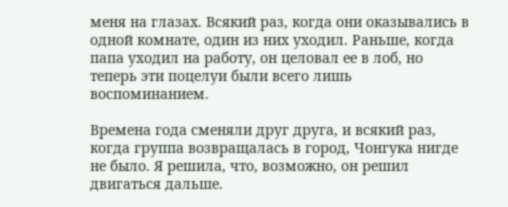меня на глазах. Всякий раз, когда они оказывались в одной комнате, один из них уходил. Раньше, когда папа уходил на работу, он целовал ее в лоб, но теперь эти поцелуи были всего лишь воспоминанием.

Времена года сменяли друг друга, и всякий раз, когда группа возвращалась в город, Чонгука нигде не было. Я решила, что, возможно, он решил двигаться дальше.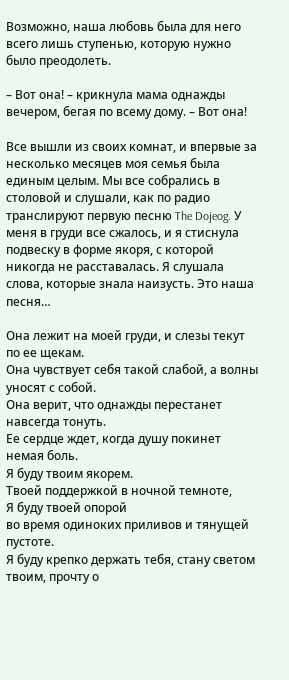Возможно, наша любовь была для него всего лишь ступенью, которую нужно было преодолеть.

– Вот она! – крикнула мама однажды вечером, бегая по всему дому. – Вот она!

Все вышли из своих комнат, и впервые за несколько месяцев моя семья была единым целым. Мы все собрались в столовой и слушали, как по радио транслируют первую песню The Dojeog. У меня в груди все сжалось, и я стиснула подвеску в форме якоря, с которой никогда не расставалась. Я слушала слова, которые знала наизусть. Это наша песня…

Она лежит на моей груди, и слезы текут по ее щекам.
Она чувствует себя такой слабой, а волны уносят с собой.
Она верит, что однажды перестанет навсегда тонуть.
Ее сердце ждет, когда душу покинет немая боль.
Я буду твоим якорем.
Твоей поддержкой в ночной темноте,
Я буду твоей опорой
во время одиноких приливов и тянущей пустоте.
Я буду крепко держать тебя, стану светом твоим, прочту о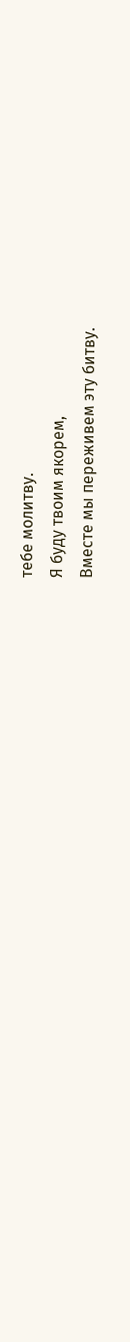тебе молитву.
Я буду твоим якорем,
Вместе мы переживем эту битву.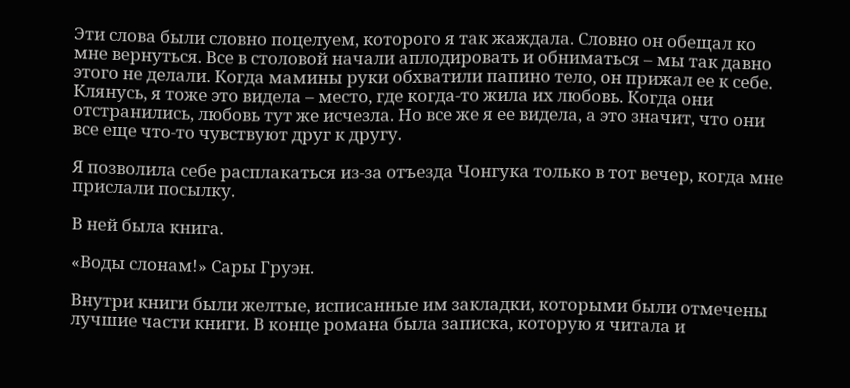Эти слова были словно поцелуем, которого я так жаждала. Словно он обещал ко мне вернуться. Все в столовой начали аплодировать и обниматься – мы так давно этого не делали. Когда мамины руки обхватили папино тело, он прижал ее к себе. Клянусь, я тоже это видела – место, где когда-то жила их любовь. Когда они отстранились, любовь тут же исчезла. Но все же я ее видела, а это значит, что они все еще что-то чувствуют друг к другу.

Я позволила себе расплакаться из-за отъезда Чонгука только в тот вечер, когда мне прислали посылку.

В ней была книга.

«Воды слонам!» Сары Груэн.

Внутри книги были желтые, исписанные им закладки, которыми были отмечены лучшие части книги. В конце романа была записка, которую я читала и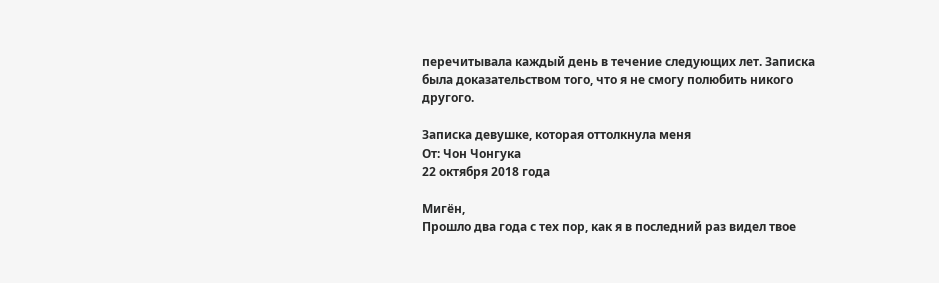перечитывала каждый день в течение следующих лет. Записка была доказательством того, что я не смогу полюбить никого другого.

Записка девушке, которая оттолкнула меня
От: Чон Чонгука
22 октября 2018 года

Мигён,
Прошло два года с тех пор, как я в последний раз видел твое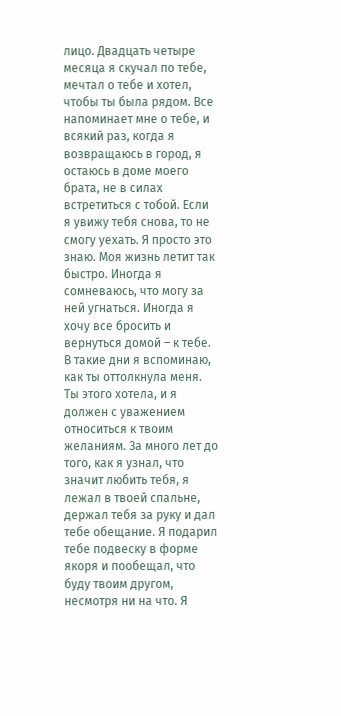лицо. Двадцать четыре месяца я скучал по тебе, мечтал о тебе и хотел, чтобы ты была рядом. Все напоминает мне о тебе, и всякий раз, когда я возвращаюсь в город, я остаюсь в доме моего брата, не в силах встретиться с тобой. Если я увижу тебя снова, то не смогу уехать. Я просто это знаю. Моя жизнь летит так быстро. Иногда я сомневаюсь, что могу за ней угнаться. Иногда я хочу все бросить и вернуться домой – к тебе. В такие дни я вспоминаю, как ты оттолкнула меня. Ты этого хотела, и я должен с уважением относиться к твоим желаниям. За много лет до того, как я узнал, что значит любить тебя, я лежал в твоей спальне, держал тебя за руку и дал тебе обещание. Я подарил тебе подвеску в форме якоря и пообещал, что буду твоим другом, несмотря ни на что. Я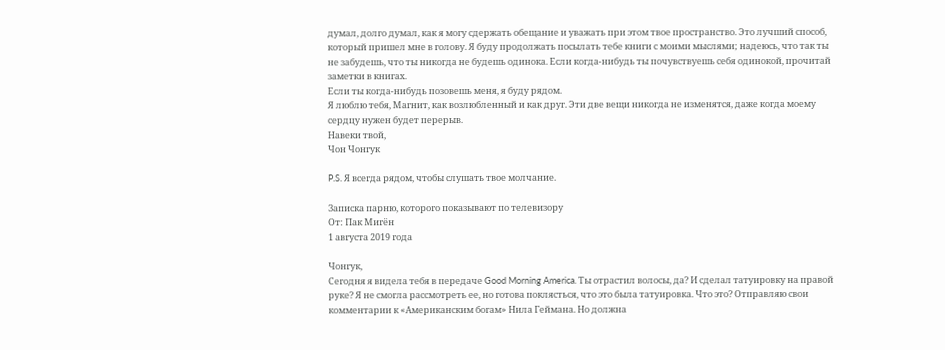думал, долго думал, как я могу сдержать обещание и уважать при этом твое пространство. Это лучший способ, который пришел мне в голову. Я буду продолжать посылать тебе книги с моими мыслями; надеюсь, что так ты не забудешь, что ты никогда не будешь одинока. Если когда-нибудь ты почувствуешь себя одинокой, прочитай заметки в книгах.
Если ты когда-нибудь позовешь меня, я буду рядом.
Я люблю тебя, Магнит, как возлюбленный и как друг. Эти две вещи никогда не изменятся, даже когда моему сердцу нужен будет перерыв.
Навеки твой,
Чон Чонгук

P.S. Я всегда рядом, чтобы слушать твое молчание.

Записка парню, которого показывают по телевизору
От: Пак Мигён
1 августа 2019 года

Чонгук,
Сегодня я видела тебя в передаче Good Morning America. Ты отрастил волосы, да? И сделал татуировку на правой руке? Я не смогла рассмотреть ее, но готова поклясться, что это была татуировка. Что это? Отправляю свои комментарии к «Американским богам» Нила Геймана. Но должна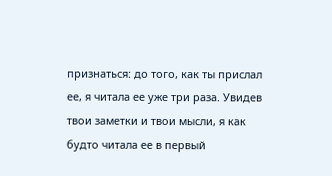признаться: до того, как ты прислал ее, я читала ее уже три раза. Увидев твои заметки и твои мысли, я как будто читала ее в первый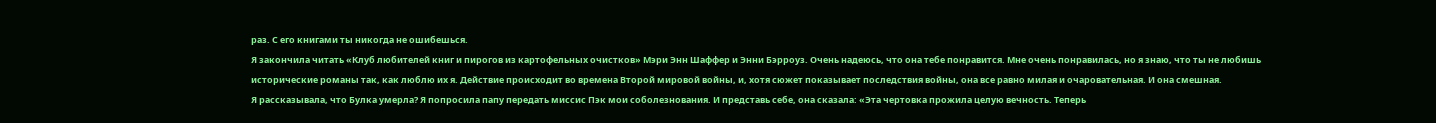раз. С его книгами ты никогда не ошибешься.
Я закончила читать «Клуб любителей книг и пирогов из картофельных очистков» Мэри Энн Шаффер и Энни Бэрроуз. Очень надеюсь, что она тебе понравится. Мне очень понравилась, но я знаю, что ты не любишь исторические романы так, как люблю их я. Действие происходит во времена Второй мировой войны, и, хотя сюжет показывает последствия войны, она все равно милая и очаровательная. И она смешная.
Я рассказывала, что Булка умерла? Я попросила папу передать миссис Пэк мои соболезнования. И представь себе, она сказала: «Эта чертовка прожила целую вечность. Теперь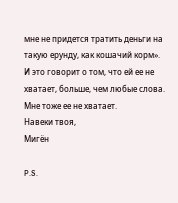мне не придется тратить деньги на такую ерунду, как кошачий корм».
И это говорит о том, что ей ее не хватает, больше, чем любые слова. Мне тоже ее не хватает.
Навеки твоя,
Мигён

P.S.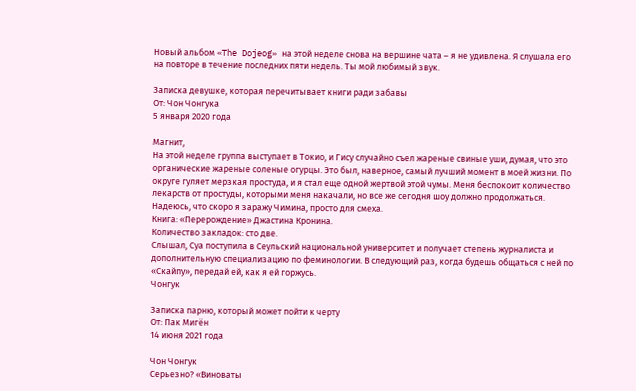Новый альбом «The Dojeog» на этой неделе снова на вершине чата – я не удивлена. Я слушала его на повторе в течение последних пяти недель. Ты мой любимый звук.

Записка девушке, которая перечитывает книги ради забавы
От: Чон Чонгука
5 января 2020 года

Магнит,
На этой неделе группа выступает в Токио, и Гису случайно съел жареные свиные уши, думая, что это органические жареные соленые огурцы. Это был, наверное, самый лучший момент в моей жизни. По округе гуляет мерзкая простуда, и я стал еще одной жертвой этой чумы. Меня беспокоит количество лекарств от простуды, которыми меня накачали, но все же сегодня шоу должно продолжаться. Надеюсь, что скоро я заражу Чимина, просто для смеха.
Книга: «Перерождение» Джастина Кронина.
Количество закладок: сто две.
Слышал, Суа поступила в Сеульский национальной университет и получает степень журналиста и дополнительную специализацию по феминологии. В следующий раз, когда будешь общаться с ней по «Скайпу», передай ей, как я ей горжусь.
Чонгук

Записка парню, который может пойти к черту
От: Пак Мигён
14 июня 2021 года

Чон Чонгук
Серьезно? «Виноваты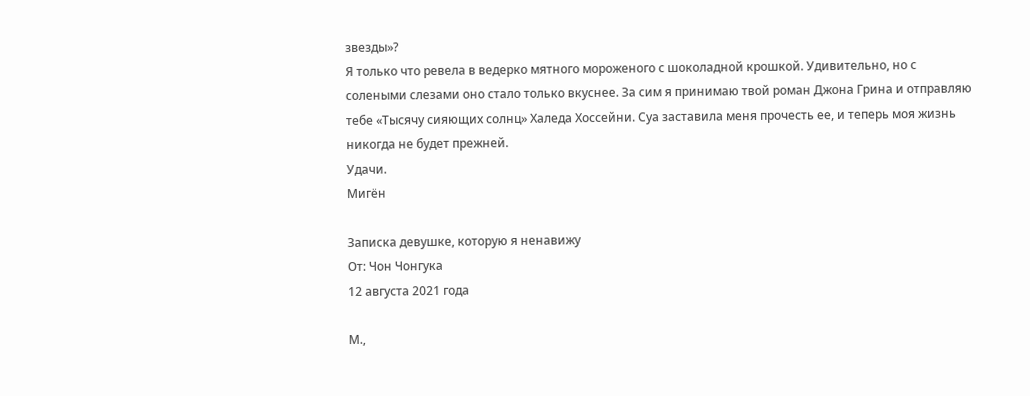звезды»?
Я только что ревела в ведерко мятного мороженого с шоколадной крошкой. Удивительно, но с солеными слезами оно стало только вкуснее. За сим я принимаю твой роман Джона Грина и отправляю тебе «Тысячу сияющих солнц» Халеда Хоссейни. Суа заставила меня прочесть ее, и теперь моя жизнь никогда не будет прежней.
Удачи.
Мигён

Записка девушке, которую я ненавижу
От: Чон Чонгука
12 августа 2021 года

М.,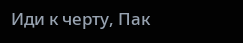Иди к черту, Пак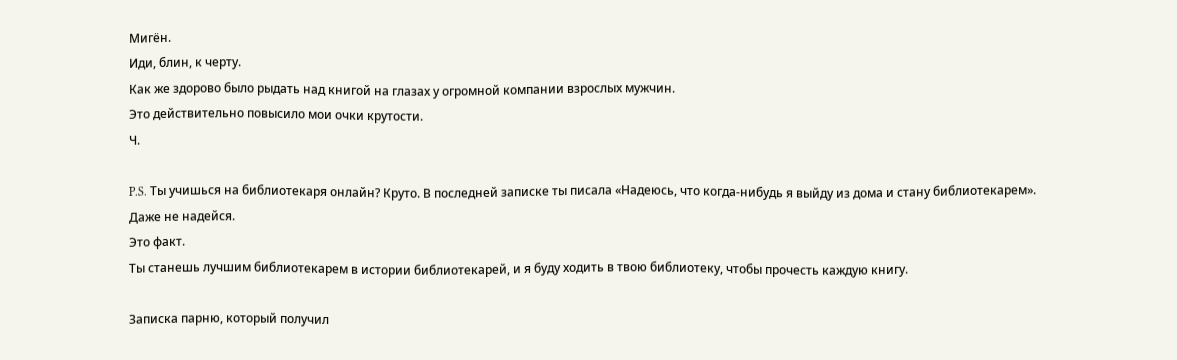Мигён.
Иди, блин, к черту.
Как же здорово было рыдать над книгой на глазах у огромной компании взрослых мужчин.
Это действительно повысило мои очки крутости.
Ч.

P.S. Ты учишься на библиотекаря онлайн? Круто. В последней записке ты писала «Надеюсь, что когда-нибудь я выйду из дома и стану библиотекарем».
Даже не надейся.
Это факт.
Ты станешь лучшим библиотекарем в истории библиотекарей, и я буду ходить в твою библиотеку, чтобы прочесть каждую книгу.

Записка парню, который получил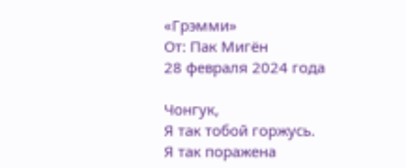«Грэмми»
От: Пак Мигён
28 февраля 2024 года

Чонгук,
Я так тобой горжусь.
Я так поражена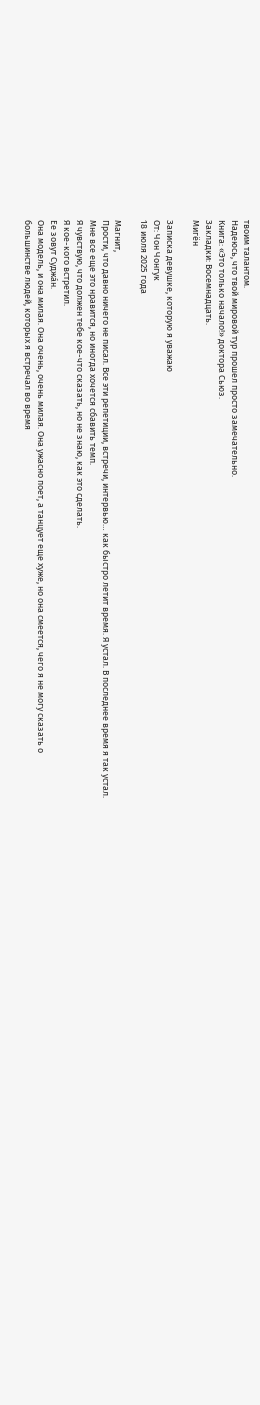твоим талантом.
Надеюсь, что твой мировой тур прошел просто замечательно.
Книга: «Это только начало!» доктора Сьюз.
Закладки: Восемнадцать.
Мигён

Записка девушке, которую я уважаю
От: Чон Чонгук
18 июля 2025 года

Магнит,
Прости, что давно ничего не писал. Все эти репетиции, встречи, интервью… как быстро летит время. Я устал. В последнее время я так устал. Мне все еще это нравится, но иногда хочется сбавить темп.
Я чувствую, что должен тебе кое-что сказать, но не знаю, как это сделать.
Я кое-кого встретил.
Ее зовут Суджа́н.
Она модель, и она милая. Она очень, очень милая. Она ужасно поет, а танцует еще хуже, но она смеется, чего я не могу сказать о большинстве людей, которых я встречал во время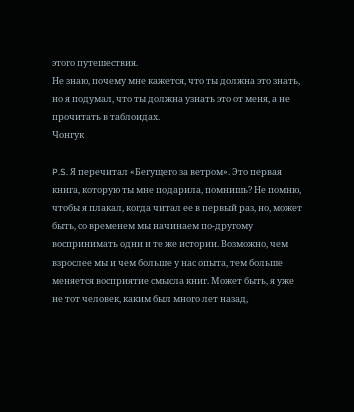этого путешествия.
Не знаю, почему мне кажется, что ты должна это знать, но я подумал, что ты должна узнать это от меня, а не прочитать в таблоидах.
Чонгук

P.S. Я перечитал «Бегущего за ветром». Это первая книга, которую ты мне подарила, помнишь? Не помню, чтобы я плакал, когда читал ее в первый раз, но, может быть, со временем мы начинаем по-другому воспринимать одни и те же истории. Возможно, чем взрослее мы и чем больше у нас опыта, тем больше меняется восприятие смысла книг. Может быть, я уже не тот человек, каким был много лет назад,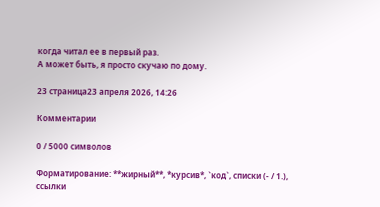когда читал ее в первый раз.
А может быть, я просто скучаю по дому.

23 страница23 апреля 2026, 14:26

Комментарии

0 / 5000 символов

Форматирование: **жирный**, *курсив*, `код`, списки (- / 1.), ссылки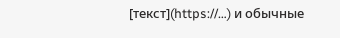[текст](https://…) и обычные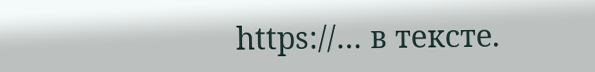https://… в тексте.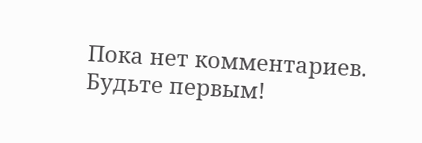Пока нет комментариев. Будьте первым!